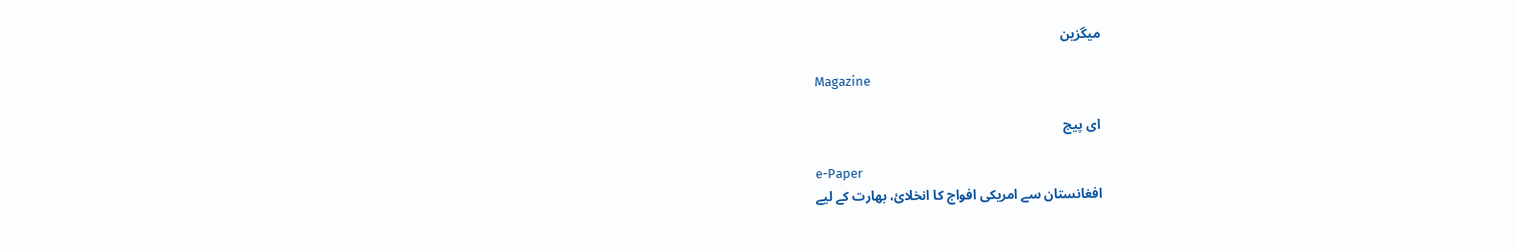میگزین

Magazine

ای پیج

e-Paper
افغانستان سے امریکی افواج کا انخلائ، بھارت کے لیے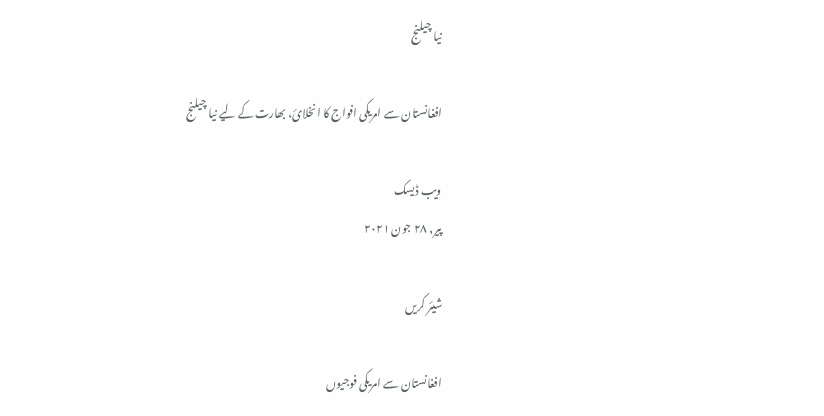نیا چیلنج

افغانستان سے امریکی افواج کا انخلائ، بھارت کے لیے نیا چیلنج

ویب ڈیسک
پیر, ۲۸ جون ۲۰۲۱

شیئر کریں

افغانستان سے امریکی فوجیوں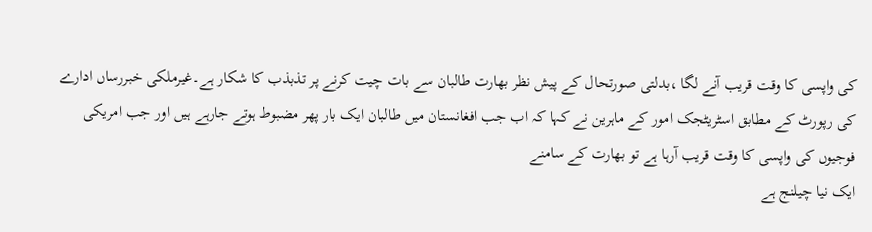کی واپسی کا وقت قریب آنے لگا ،بدلتی صورتحال کے پیش نظر بھارت طالبان سے بات چیت کرنے پر تذبذب کا شکار ہے۔غیرملکی خبررساں ادارے کی رپورٹ کے مطابق اسٹریٹجک امور کے ماہرین نے کہا کہ اب جب افغانستان میں طالبان ایک بار پھر مضبوط ہوتے جارہے ہیں اور جب امریکی فوجیوں کی واپسی کا وقت قریب آرہا ہے تو بھارت کے سامنے
ایک نیا چیلنج ہے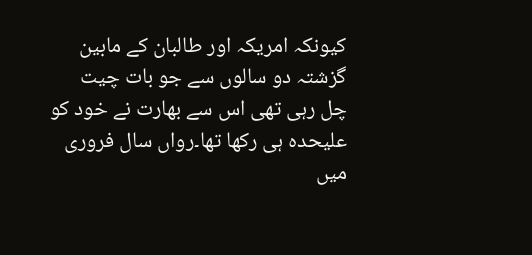کیونکہ امریکہ اور طالبان کے مابین گزشتہ دو سالوں سے جو بات چیت چل رہی تھی اس سے بھارت نے خود کو علیحدہ ہی رکھا تھا۔رواں سال فروری میں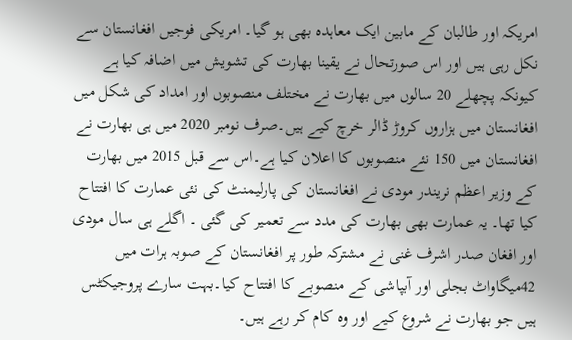امریکہ اور طالبان کے مابین ایک معاہدہ بھی ہو گیا۔ امریکی فوجیں افغانستان سے نکل رہی ہیں اور اس صورتحال نے یقینا بھارت کی تشویش میں اضافہ کیا ہے کیونکہ پچھلے 20 سالوں میں بھارت نے مختلف منصوبوں اور امداد کی شکل میں افغانستان میں ہزاروں کروڑ ڈالر خرچ کیے ہیں۔صرف نومبر 2020 میں ہی بھارت نے افغانستان میں 150 نئے منصوبوں کا اعلان کیا ہے۔اس سے قبل 2015 میں بھارت کے وزیر اعظم نریندر مودی نے افغانستان کی پارلیمنٹ کی نئی عمارت کا افتتاح کیا تھا۔ یہ عمارت بھی بھارت کی مدد سے تعمیر کی گئی ۔ اگلے ہی سال مودی اور افغان صدر اشرف غنی نے مشترکہ طور پر افغانستان کے صوبہ ہرات میں 42میگاواٹ بجلی اور آبپاشی کے منصوبے کا افتتاح کیا۔بہت سارے پروجیکٹس ہیں جو بھارت نے شروع کیے اور وہ کام کر رہے ہیں۔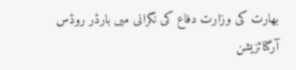بھارت کی وزارت دفاع کی نگرانی میں بارڈر روڈس آرگنائزیشن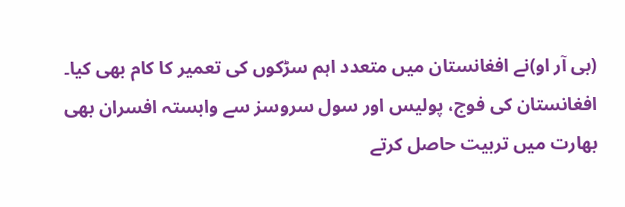(بی آر او)نے افغانستان میں متعدد اہم سڑکوں کی تعمیر کا کام بھی کیا۔ افغانستان کی فوج، پولیس اور سول سروسز سے وابستہ افسران بھی بھارت میں تربیت حاصل کرتے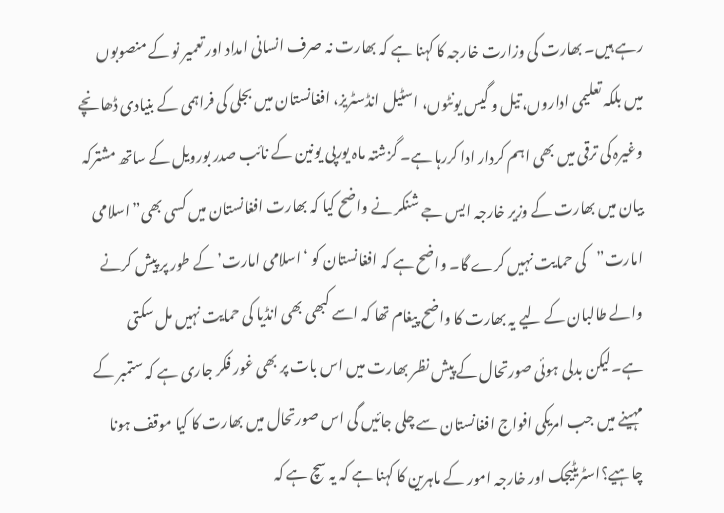رہے ہیں۔ بھارت کی وزارت خارجہ کا کہنا ہے کہ بھارت نہ صرف انسانی امداد اور تعمیر نو کے منصوبوں میں بلکہ تعلیمی اداروں، تیل و گیس یونٹوں، اسٹیل انڈسٹریز، افغانستان میں بجلی کی فراہمی کے بنیادی ڈھانچے وغیرہ کی ترقی میں بھی اہم کردار ادا کررہا ہے۔ گزشتہ ماہ یورپی یونین کے نائب صدر بورویل کے ساتھ مشترکہ بیان میں بھارت کے وزیر خارجہ ایس جے شنکر نے واضح کیا کہ بھارت افغانستان میں کسی بھی”اسلامی امارت”کی حمایت نہیں کرے گا۔ واضح ہے کہ افغانستان کو ‘اسلامی امارت’ کے طور پر پیش کرنے والے طالبان کے لیے یہ بھارت کا واضح پیغام تھا کہ اسے کبھی بھی انڈیا کی حمایت نہیں مل سکتی ہے۔لیکن بدلی ہوئی صورتحال کے پیش نظر بھارت میں اس بات پر بھی غور فکر جاری ہے کہ ستمبر کے مہینے میں جب امریکی افواج افغانستان سے چلی جائیں گی اس صورتحال میں بھارت کا کیا موقف ہونا چاہیے؟اسٹریٹیجک اور خارجہ امور کے ماہرین کا کہنا ہے کہ یہ سچ ہے کہ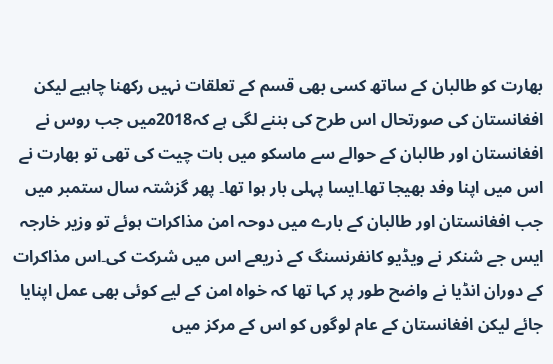بھارت کو طالبان کے ساتھ کسی بھی قسم کے تعلقات نہیں رکھنا چاہیے لیکن افغانستان کی صورتحال اس طرح کی بننے لگی ہے کہ2018میں جب روس نے افغانستان اور طالبان کے حوالے سے ماسکو میں بات چیت کی تھی تو بھارت نے اس میں اپنا وفد بھیجا تھا۔ایسا پہلی بار ہوا تھا۔ پھر گزشتہ سال ستمبر میں جب افغانستان اور طالبان کے بارے میں دوحہ امن مذاکرات ہوئے تو وزیر خارجہ ایس جے شنکر نے ویڈیو کانفرنسنگ کے ذریعے اس میں شرکت کی۔اس مذاکرات کے دوران انڈیا نے واضح طور پر کہا تھا کہ خواہ امن کے لیے کوئی بھی عمل اپنایا جائے لیکن افغانستان کے عام لوگوں کو اس کے مرکز میں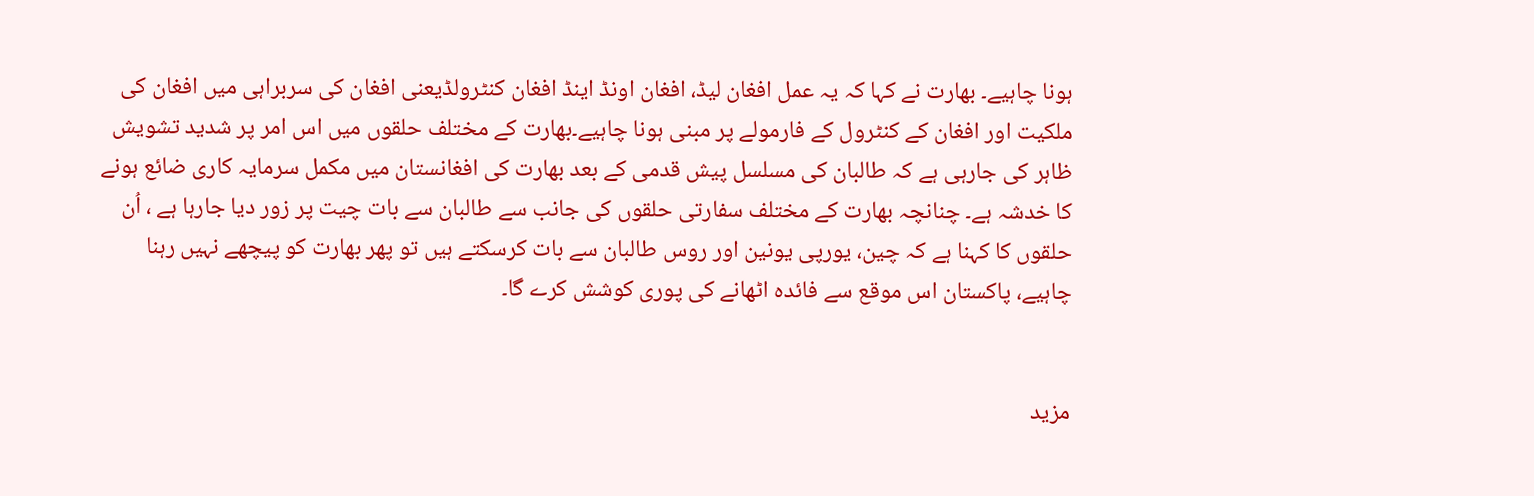ہونا چاہیے۔ بھارت نے کہا کہ یہ عمل افغان لیڈ، افغان اونڈ اینڈ افغان کنٹرولڈیعنی افغان کی سربراہی میں افغان کی ملکیت اور افغان کے کنٹرول کے فارمولے پر مبنی ہونا چاہیے۔بھارت کے مختلف حلقوں میں اس امر پر شدید تشویش ظاہر کی جارہی ہے کہ طالبان کی مسلسل پیش قدمی کے بعد بھارت کی افغانستان میں مکمل سرمایہ کاری ضائع ہونے کا خدشہ ہے۔ چنانچہ بھارت کے مختلف سفارتی حلقوں کی جانب سے طالبان سے بات چیت پر زور دیا جارہا ہے ، اُن حلقوں کا کہنا ہے کہ چین، یورپی یونین اور روس طالبان سے بات کرسکتے ہیں تو پھر بھارت کو پیچھے نہیں رہنا چاہیے، پاکستان اس موقع سے فائدہ اٹھانے کی پوری کوشش کرے گا۔


مزید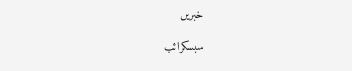خبریں

سبسکرائب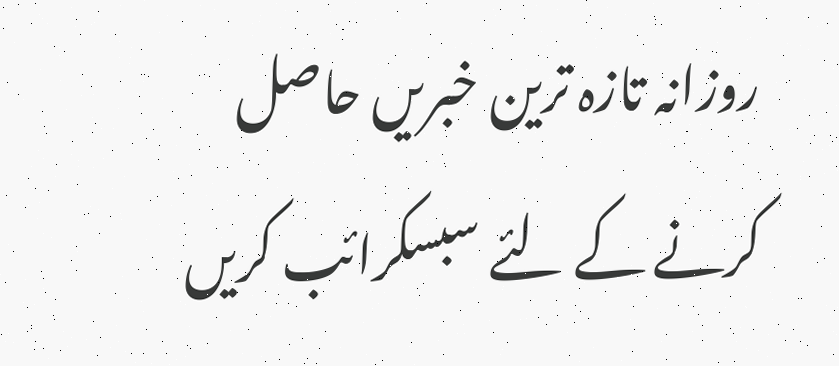روزانہ تازہ ترین خبریں حاصل کرنے کے لئے سبسکرائب کریں